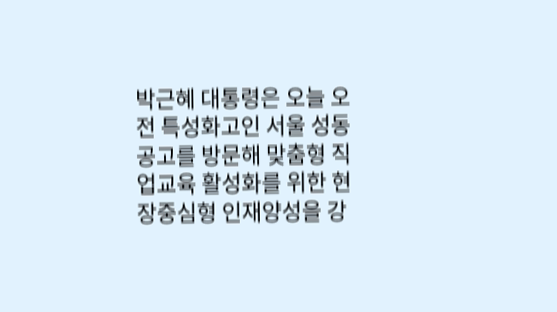박근혜 대통령은 오늘 오전 특성화고인 서울 성동공고를 방문해 맞춤형 직업교육 활성화를 위한 현장중심형 인재양성을 강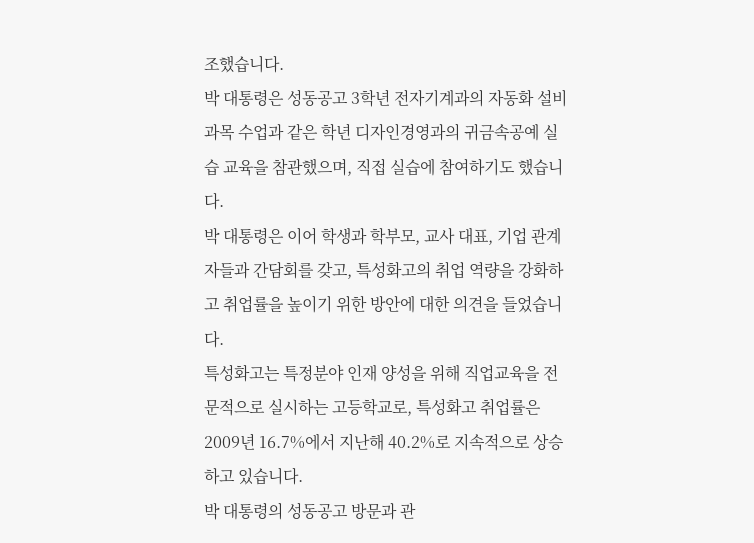조했습니다.
박 대통령은 성동공고 3학년 전자기계과의 자동화 설비과목 수업과 같은 학년 디자인경영과의 귀금속공예 실습 교육을 참관했으며, 직접 실습에 참여하기도 했습니다.
박 대통령은 이어 학생과 학부모, 교사 대표, 기업 관계자들과 간담회를 갖고, 특성화고의 취업 역량을 강화하고 취업률을 높이기 위한 방안에 대한 의견을 들었습니다.
특성화고는 특정분야 인재 양성을 위해 직업교육을 전문적으로 실시하는 고등학교로, 특성화고 취업률은 2009년 16.7%에서 지난해 40.2%로 지속적으로 상승하고 있습니다.
박 대통령의 성동공고 방문과 관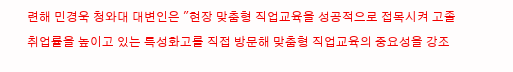련해 민경욱 청와대 대변인은 "현장 맞춤형 직업교육을 성공적으로 접목시켜 고졸 취업률을 높이고 있는 특성화고를 직접 방문해 맞춤형 직업교육의 중요성을 강조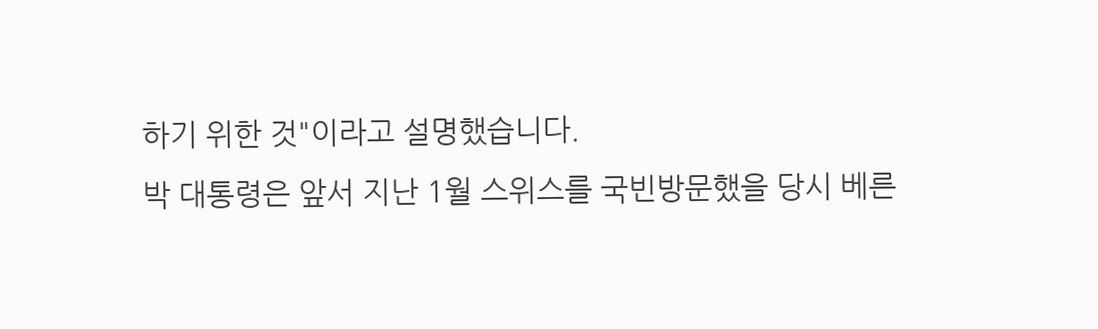하기 위한 것"이라고 설명했습니다.
박 대통령은 앞서 지난 1월 스위스를 국빈방문했을 당시 베른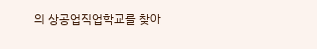의 상공업직업학교를 찾아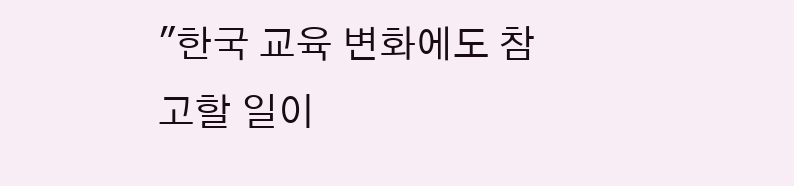"한국 교육 변화에도 참고할 일이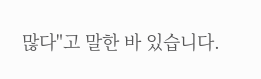많다"고 말한 바 있습니다.